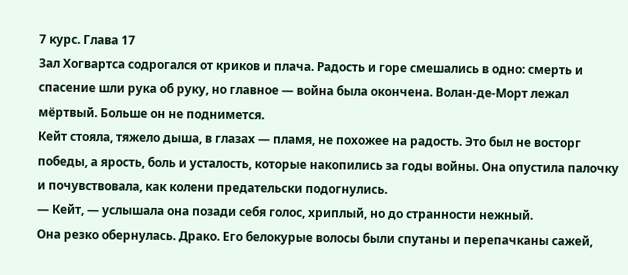7 курс. Глава 17
Зал Хогвартса содрогался от криков и плача. Радость и горе смешались в одно: смерть и спасение шли рука об руку, но главное — война была окончена. Волан-де-Морт лежал мёртвый. Больше он не поднимется.
Кейт стояла, тяжело дыша, в глазах — пламя, не похожее на радость. Это был не восторг победы, а ярость, боль и усталость, которые накопились за годы войны. Она опустила палочку и почувствовала, как колени предательски подогнулись.
— Кейт, — услышала она позади себя голос, хриплый, но до странности нежный.
Она резко обернулась. Драко. Его белокурые волосы были спутаны и перепачканы сажей,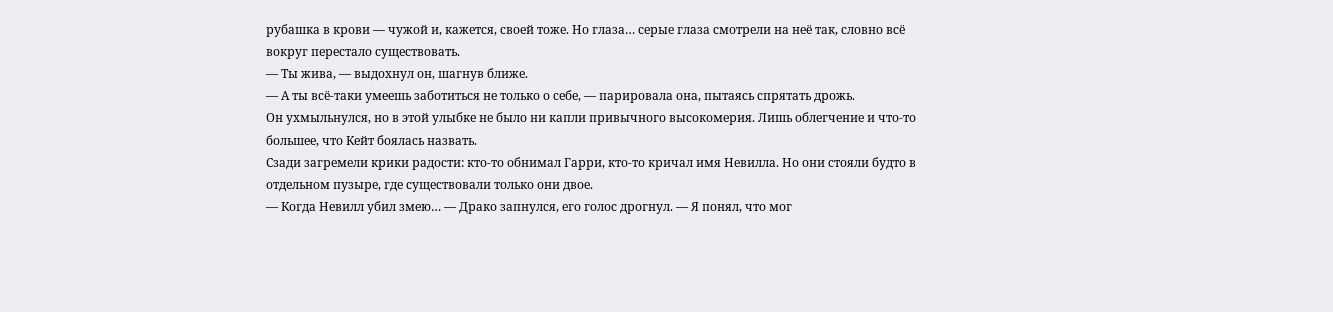рубашка в крови — чужой и, кажется, своей тоже. Но глаза… серые глаза смотрели на неё так, словно всё вокруг перестало существовать.
— Ты жива, — выдохнул он, шагнув ближе.
— А ты всё-таки умеешь заботиться не только о себе, — парировала она, пытаясь спрятать дрожь.
Он ухмыльнулся, но в этой улыбке не было ни капли привычного высокомерия. Лишь облегчение и что-то большее, что Кейт боялась назвать.
Сзади загремели крики радости: кто-то обнимал Гарри, кто-то кричал имя Невилла. Но они стояли будто в отдельном пузыре, где существовали только они двое.
— Когда Невилл убил змею… — Драко запнулся, его голос дрогнул. — Я понял, что мог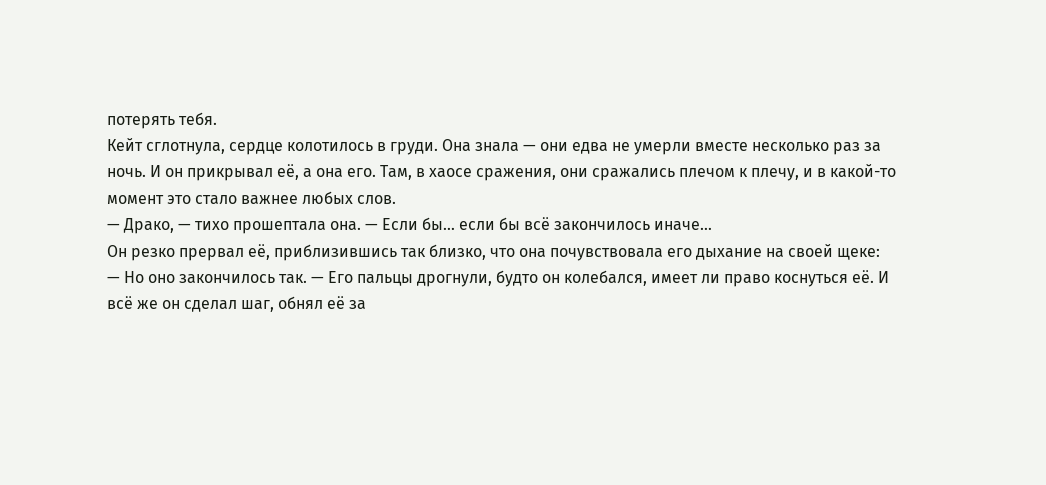потерять тебя.
Кейт сглотнула, сердце колотилось в груди. Она знала — они едва не умерли вместе несколько раз за ночь. И он прикрывал её, а она его. Там, в хаосе сражения, они сражались плечом к плечу, и в какой-то момент это стало важнее любых слов.
— Драко, — тихо прошептала она. — Если бы… если бы всё закончилось иначе…
Он резко прервал её, приблизившись так близко, что она почувствовала его дыхание на своей щеке:
— Но оно закончилось так. — Его пальцы дрогнули, будто он колебался, имеет ли право коснуться её. И всё же он сделал шаг, обнял её за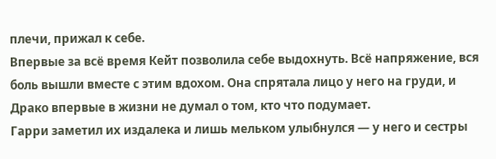плечи, прижал к себе.
Впервые за всё время Кейт позволила себе выдохнуть. Всё напряжение, вся боль вышли вместе с этим вдохом. Она спрятала лицо у него на груди, и Драко впервые в жизни не думал о том, кто что подумает.
Гарри заметил их издалека и лишь мельком улыбнулся — у него и сестры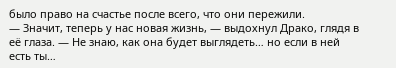было право на счастье после всего, что они пережили.
— Значит, теперь у нас новая жизнь, — выдохнул Драко, глядя в её глаза. — Не знаю, как она будет выглядеть… но если в ней есть ты…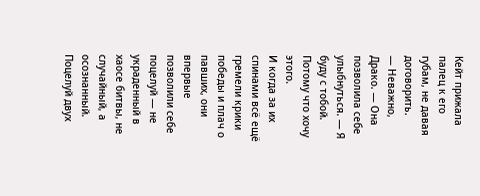Кейт прижала палец к его губам, не давая договорить.
— Неважно, Драко. — Она позволила себе улыбнуться. — Я буду с тобой. Потому что хочу этого.
И когда за их спинами всё ещё гремели крики победы и плач о павших, они впервые позволили себе поцелуй — не украденный в хаосе битвы, не случайный, а осознанный. Поцелуй двух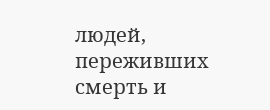людей, переживших смерть и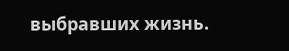выбравших жизнь.